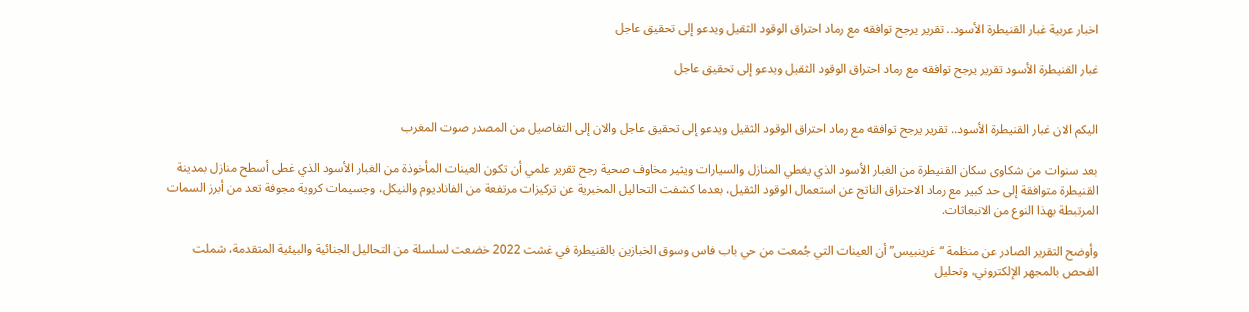اخبار عربية غبار القنيطرة الأسود.. تقرير يرجح توافقه مع رماد احتراق الوقود الثقيل ويدعو إلى تحقيق عاجل

غبار القنيطرة الأسود تقرير يرجح توافقه مع رماد احتراق الوقود الثقيل ويدعو إلى تحقيق عاجل


اليكم الان غبار القنيطرة الأسود.. تقرير يرجح توافقه مع رماد احتراق الوقود الثقيل ويدعو إلى تحقيق عاجل والان إلى التفاصيل من المصدر صوت المغرب

بعد سنوات من شكاوى سكان القنيطرة من الغبار الأسود الذي يغطي المنازل والسيارات ويثير مخاوف صحية رجح تقرير علمي أن تكون العينات المأخوذة من الغبار الأسود الذي غطى أسطح منازل بمدينة القنيطرة متوافقة إلى حد كبير مع رماد الاحتراق الناتج عن استعمال الوقود الثقيل، بعدما كشفت التحاليل المخبرية عن تركيزات مرتفعة من الفاناديوم والنيكل، وجسيمات كروية مجوفة تعد من أبرز السمات المرتبطة بهذا النوع من الانبعاثات.

وأوضح التقرير الصادر عن منظمة “غرينبيس” أن العينات التي جُمعت من حي باب فاس وسوق الخبازين بالقنيطرة في غشت 2022 خضعت لسلسلة من التحاليل الجنائية والبيئية المتقدمة، شملت الفحص بالمجهر الإلكتروني، وتحليل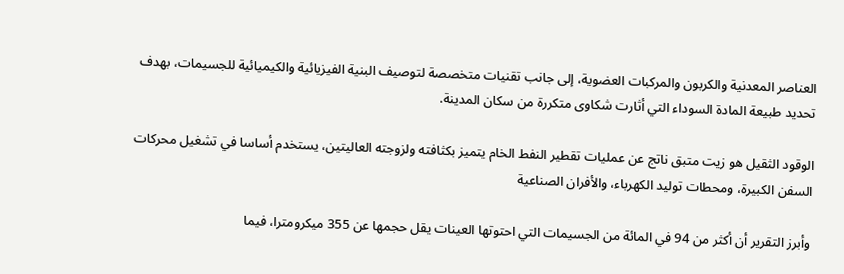العناصر المعدنية والكربون والمركبات العضوية، إلى جانب تقنيات متخصصة لتوصيف البنية الفيزيائية والكيميائية للجسيمات، بهدف تحديد طبيعة المادة السوداء التي أثارت شكاوى متكررة من سكان المدينة.

الوقود الثقيل هو زيت متبق ناتج عن عمليات تقطير النفط الخام يتميز بكثافته ولزوجته العاليتين، يستخدم أساسا في تشغيل محركات السفن الكبيرة، ومحطات توليد الكهرباء، والأفران الصناعية

وأبرز التقرير أن أكثر من 94 في المائة من الجسيمات التي احتوتها العينات يقل حجمها عن 355 ميكرومترا، فيما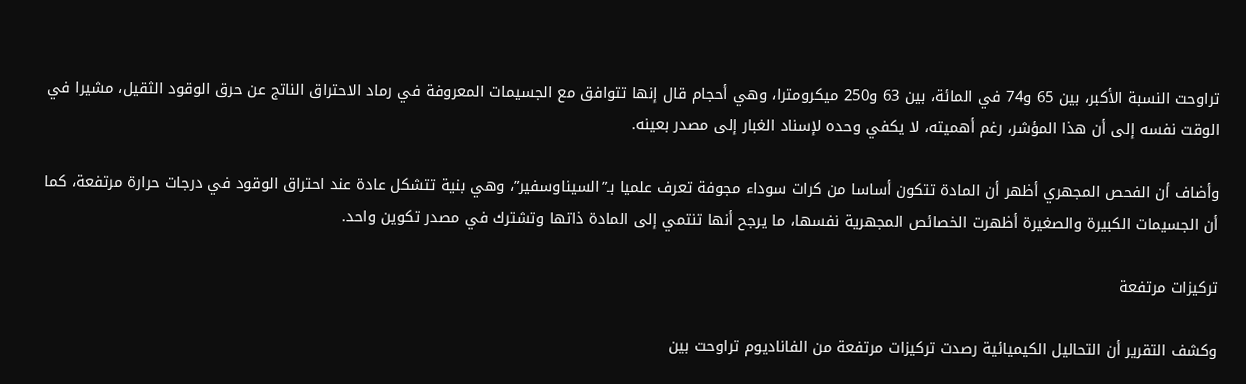تراوحت النسبة الأكبر، بين 65 و74 في المائة، بين 63 و250 ميكرومترا، وهي أحجام قال إنها تتوافق مع الجسيمات المعروفة في رماد الاحتراق الناتج عن حرق الوقود الثقيل، مشيرا في الوقت نفسه إلى أن هذا المؤشر، رغم أهميته، لا يكفي وحده لإسناد الغبار إلى مصدر بعينه.

وأضاف أن الفحص المجهري أظهر أن المادة تتكون أساسا من كرات سوداء مجوفة تعرف علميا بـ”السيناوسفير”، وهي بنية تتشكل عادة عند احتراق الوقود في درجات حرارة مرتفعة، كما أن الجسيمات الكبيرة والصغيرة أظهرت الخصائص المجهرية نفسها، ما يرجح أنها تنتمي إلى المادة ذاتها وتشترك في مصدر تكوين واحد.

تركيزات مرتفعة

وكشف التقرير أن التحاليل الكيميائية رصدت تركيزات مرتفعة من الفاناديوم تراوحت بين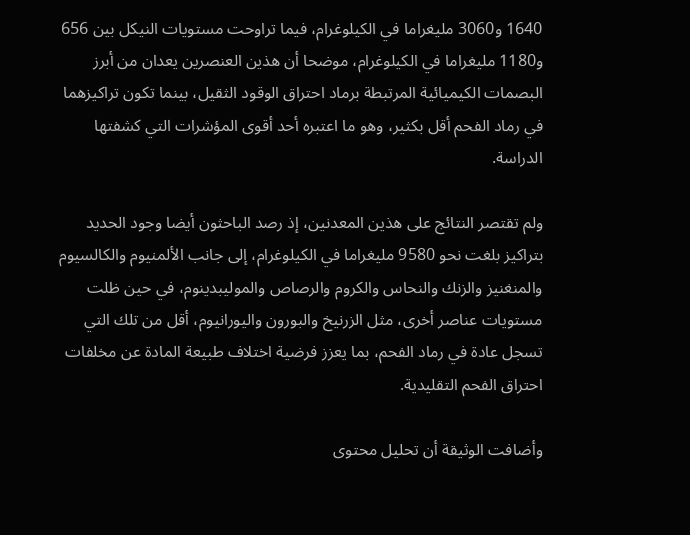1640 و3060 مليغراما في الكيلوغرام، فيما تراوحت مستويات النيكل بين 656 و1180 مليغراما في الكيلوغرام، موضحا أن هذين العنصرين يعدان من أبرز البصمات الكيميائية المرتبطة برماد احتراق الوقود الثقيل، بينما تكون تراكيزهما في رماد الفحم أقل بكثير، وهو ما اعتبره أحد أقوى المؤشرات التي كشفتها الدراسة.

ولم تقتصر النتائج على هذين المعدنين، إذ رصد الباحثون أيضا وجود الحديد بتراكيز بلغت نحو 9580 مليغراما في الكيلوغرام، إلى جانب الألمنيوم والكالسيوم والمنغنيز والزنك والنحاس والكروم والرصاص والموليبدينوم، في حين ظلت مستويات عناصر أخرى، مثل الزرنيخ والبورون واليورانيوم، أقل من تلك التي تسجل عادة في رماد الفحم، بما يعزز فرضية اختلاف طبيعة المادة عن مخلفات احتراق الفحم التقليدية.

وأضافت الوثيقة أن تحليل محتوى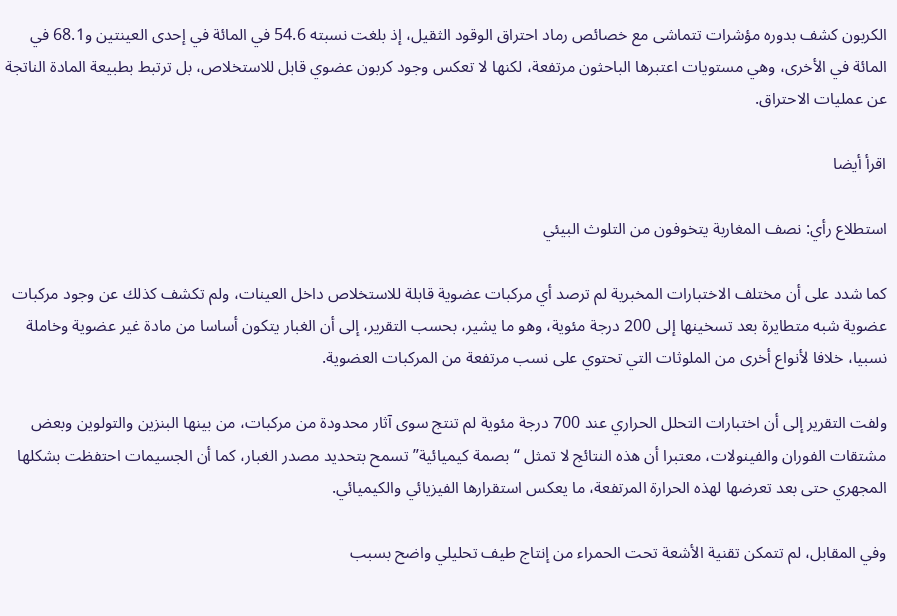الكربون كشف بدوره مؤشرات تتماشى مع خصائص رماد احتراق الوقود الثقيل، إذ بلغت نسبته 54.6 في المائة في إحدى العينتين و68.1 في المائة في الأخرى، وهي مستويات اعتبرها الباحثون مرتفعة، لكنها لا تعكس وجود كربون عضوي قابل للاستخلاص، بل ترتبط بطبيعة المادة الناتجة عن عمليات الاحتراق.

اقرأ أيضا

استطلاع رأي: نصف المغاربة يتخوفون من التلوث البيئي

كما شدد على أن مختلف الاختبارات المخبرية لم ترصد أي مركبات عضوية قابلة للاستخلاص داخل العينات، ولم تكشف كذلك عن وجود مركبات عضوية شبه متطايرة بعد تسخينها إلى 200 درجة مئوية، وهو ما يشير، بحسب التقرير، إلى أن الغبار يتكون أساسا من مادة غير عضوية وخاملة نسبيا، خلافا لأنواع أخرى من الملوثات التي تحتوي على نسب مرتفعة من المركبات العضوية.

ولفت التقرير إلى أن اختبارات التحلل الحراري عند 700 درجة مئوية لم تنتج سوى آثار محدودة من مركبات، من بينها البنزين والتولوين وبعض مشتقات الفوران والفينولات، معتبرا أن هذه النتائج لا تمثل “بصمة كيميائية” تسمح بتحديد مصدر الغبار، كما أن الجسيمات احتفظت بشكلها المجهري حتى بعد تعرضها لهذه الحرارة المرتفعة، ما يعكس استقرارها الفيزيائي والكيميائي.

وفي المقابل، لم تتمكن تقنية الأشعة تحت الحمراء من إنتاج طيف تحليلي واضح بسبب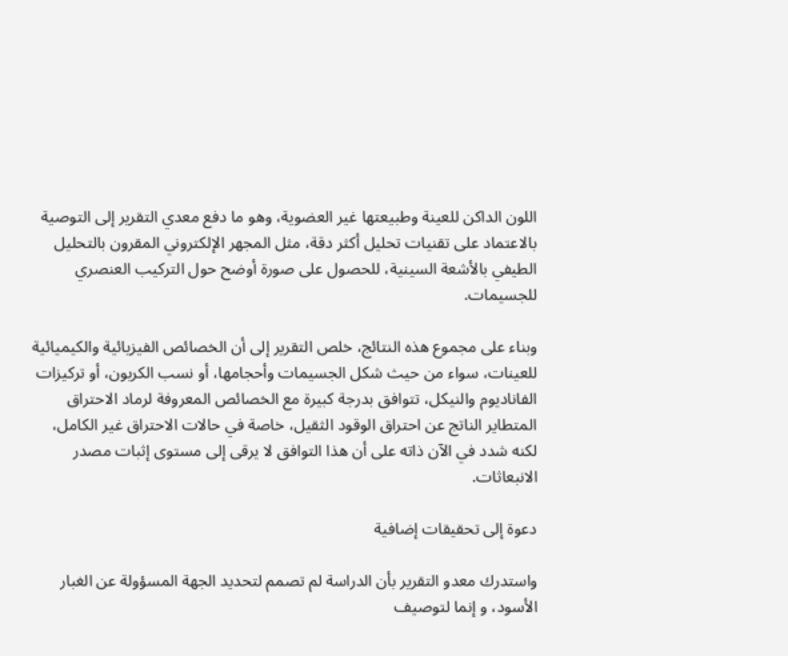اللون الداكن للعينة وطبيعتها غير العضوية، وهو ما دفع معدي التقرير إلى التوصية بالاعتماد على تقنيات تحليل أكثر دقة، مثل المجهر الإلكتروني المقرون بالتحليل الطيفي بالأشعة السينية، للحصول على صورة أوضح حول التركيب العنصري للجسيمات.

وبناء على مجموع هذه النتائج، خلص التقرير إلى أن الخصائص الفيزيائية والكيميائية للعينات، سواء من حيث شكل الجسيمات وأحجامها، أو نسب الكربون، أو تركيزات الفاناديوم والنيكل، تتوافق بدرجة كبيرة مع الخصائص المعروفة لرماد الاحتراق المتطاير الناتج عن احتراق الوقود الثقيل، خاصة في حالات الاحتراق غير الكامل، لكنه شدد في الآن ذاته على أن هذا التوافق لا يرقى إلى مستوى إثبات مصدر الانبعاثات.

دعوة إلى تحقيقات إضافية

واستدرك معدو التقرير بأن الدراسة لم تصمم لتحديد الجهة المسؤولة عن الغبار الأسود، و إنما لتوصيف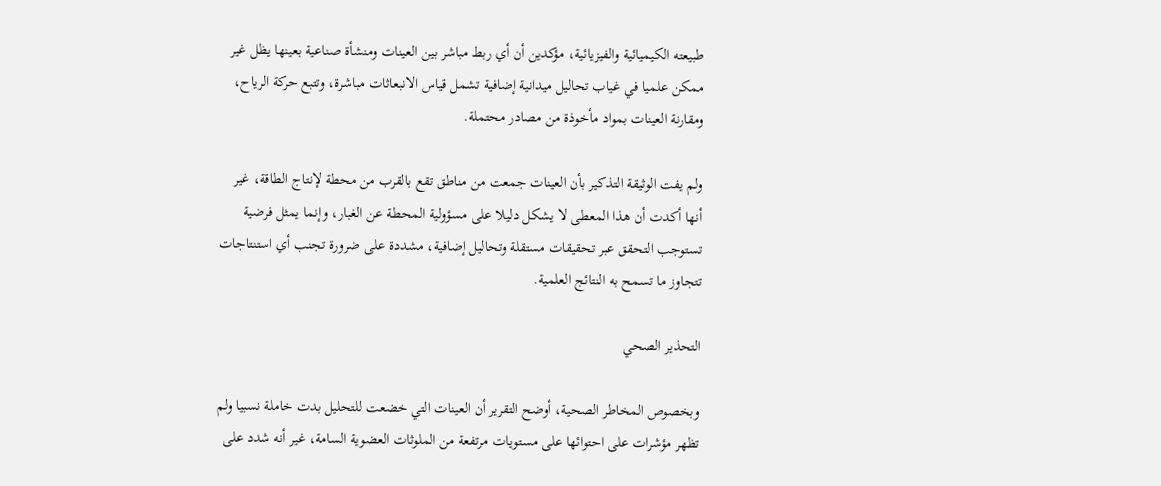طبيعته الكيميائية والفيزيائية، مؤكدين أن أي ربط مباشر بين العينات ومنشأة صناعية بعينها يظل غير ممكن علميا في غياب تحاليل ميدانية إضافية تشمل قياس الانبعاثات مباشرة، وتتبع حركة الرياح، ومقارنة العينات بمواد مأخوذة من مصادر محتملة.

ولم يفت الوثيقة التذكير بأن العينات جمعت من مناطق تقع بالقرب من محطة لإنتاج الطاقة، غير أنها أكدت أن هذا المعطى لا يشكل دليلا على مسؤولية المحطة عن الغبار، وإنما يمثل فرضية تستوجب التحقق عبر تحقيقات مستقلة وتحاليل إضافية، مشددة على ضرورة تجنب أي استنتاجات تتجاوز ما تسمح به النتائج العلمية.

التحذير الصحي

وبخصوص المخاطر الصحية، أوضح التقرير أن العينات التي خضعت للتحليل بدت خاملة نسبيا ولم تظهر مؤشرات على احتوائها على مستويات مرتفعة من الملوثات العضوية السامة، غير أنه شدد على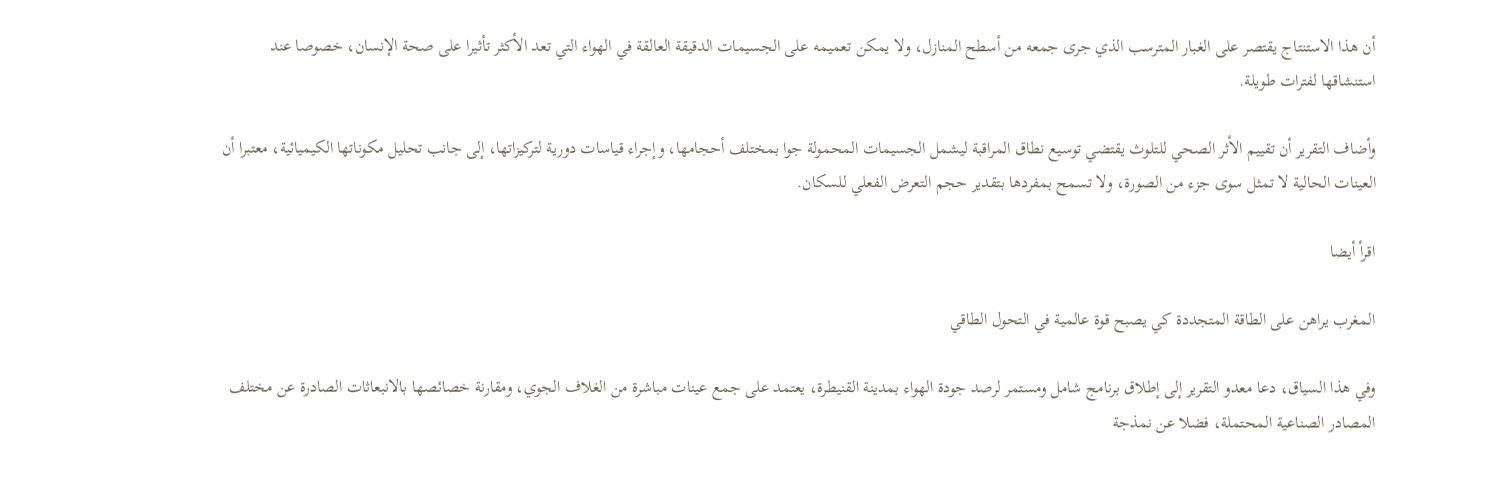أن هذا الاستنتاج يقتصر على الغبار المترسب الذي جرى جمعه من أسطح المنازل، ولا يمكن تعميمه على الجسيمات الدقيقة العالقة في الهواء التي تعد الأكثر تأثيرا على صحة الإنسان، خصوصا عند استنشاقها لفترات طويلة.

وأضاف التقرير أن تقييم الأثر الصحي للتلوث يقتضي توسيع نطاق المراقبة ليشمل الجسيمات المحمولة جوا بمختلف أحجامها، وإجراء قياسات دورية لتركيزاتها، إلى جانب تحليل مكوناتها الكيميائية، معتبرا أن العينات الحالية لا تمثل سوى جزء من الصورة، ولا تسمح بمفردها بتقدير حجم التعرض الفعلي للسكان.

اقرأ أيضا

المغرب يراهن على الطاقة المتجددة كي يصبح قوة عالمية في التحول الطاقي

وفي هذا السياق، دعا معدو التقرير إلى إطلاق برنامج شامل ومستمر لرصد جودة الهواء بمدينة القنيطرة، يعتمد على جمع عينات مباشرة من الغلاف الجوي، ومقارنة خصائصها بالانبعاثات الصادرة عن مختلف المصادر الصناعية المحتملة، فضلا عن نمذجة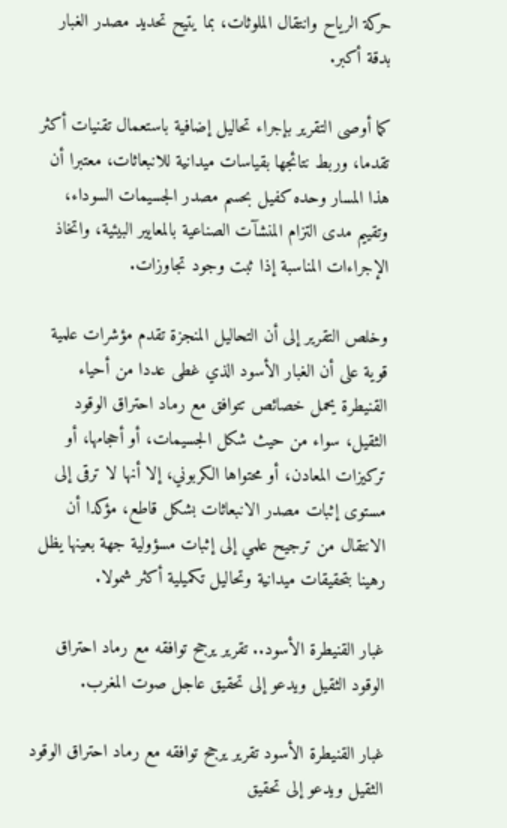حركة الرياح وانتقال الملوثات، بما يتيح تحديد مصدر الغبار بدقة أكبر.

كما أوصى التقرير بإجراء تحاليل إضافية باستعمال تقنيات أكثر تقدما، وربط نتائجها بقياسات ميدانية للانبعاثات، معتبرا أن هذا المسار وحده كفيل بحسم مصدر الجسيمات السوداء، وتقييم مدى التزام المنشآت الصناعية بالمعايير البيئية، واتخاذ الإجراءات المناسبة إذا ثبت وجود تجاوزات.

وخلص التقرير إلى أن التحاليل المنجزة تقدم مؤشرات علمية قوية على أن الغبار الأسود الذي غطى عددا من أحياء القنيطرة يحمل خصائص تتوافق مع رماد احتراق الوقود الثقيل، سواء من حيث شكل الجسيمات، أو أحجامها، أو تركيزات المعادن، أو محتواها الكربوني، إلا أنها لا ترقى إلى مستوى إثبات مصدر الانبعاثات بشكل قاطع، مؤكدا أن الانتقال من ترجيح علمي إلى إثبات مسؤولية جهة بعينها يظل رهينا بتحقيقات ميدانية وتحاليل تكميلية أكثر شمولا.

غبار القنيطرة الأسود.. تقرير يرجح توافقه مع رماد احتراق الوقود الثقيل ويدعو إلى تحقيق عاجل صوت المغرب.

غبار القنيطرة الأسود تقرير يرجح توافقه مع رماد احتراق الوقود الثقيل ويدعو إلى تحقيق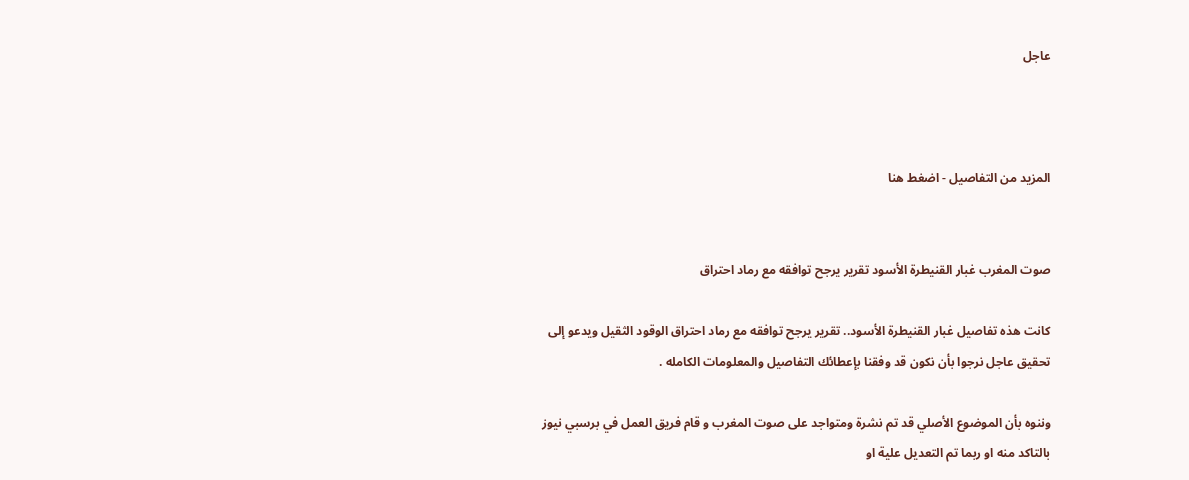عاجل



المزيد من التفاصيل - اضغط هنا


صوت المغرب غبار القنيطرة الأسود تقرير يرجح توافقه مع رماد احتراق

كانت هذه تفاصيل غبار القنيطرة الأسود.. تقرير يرجح توافقه مع رماد احتراق الوقود الثقيل ويدعو إلى تحقيق عاجل نرجوا بأن نكون قد وفقنا بإعطائك التفاصيل والمعلومات الكامله .

وننوه بأن الموضوع الأصلي قد تم نشرة ومتواجد على صوت المغرب و قام فريق العمل في برسبي نيوز بالتاكد منه او ربما تم التعديل علية او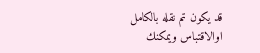قد يكون تم نقله بالكامل اوالاقتباس ويمكنك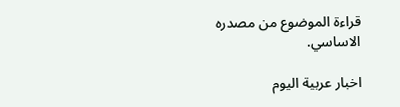قراءة الموضوع من مصدره الاساسي.

اخبار عربية اليوم